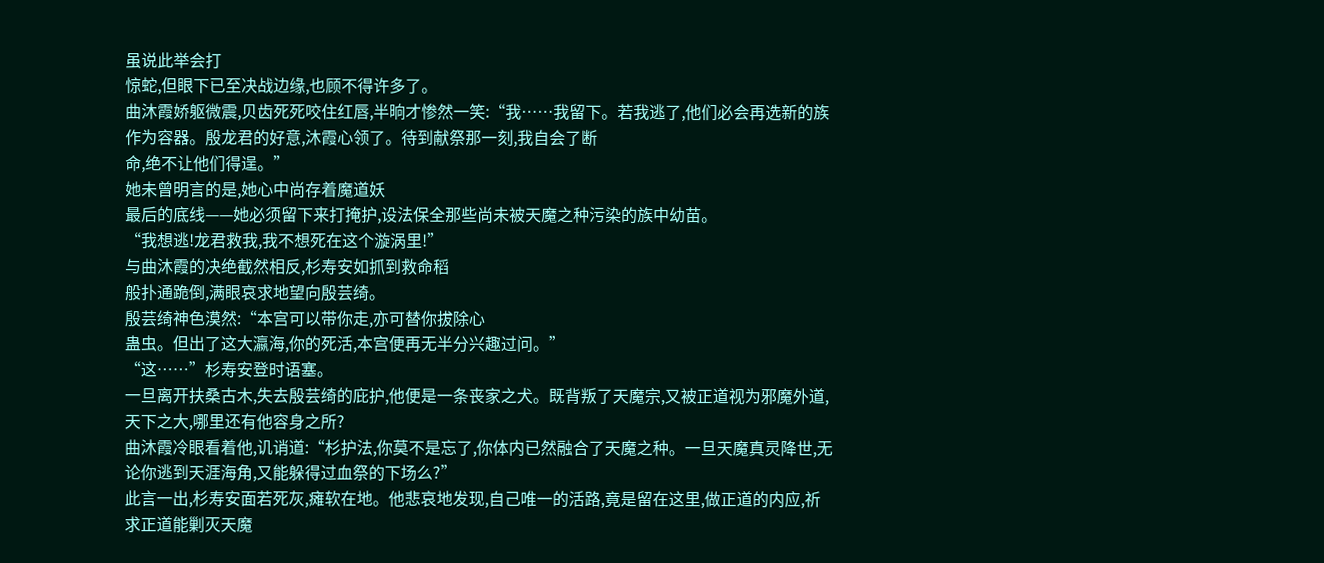虽说此举会打
惊蛇,但眼下已至决战边缘,也顾不得许多了。
曲沐霞娇躯微震,贝齿死死咬住红唇,半晌才惨然一笑:“我……我留下。若我逃了,他们必会再选新的族
作为容器。殷龙君的好意,沐霞心领了。待到献祭那一刻,我自会了断
命,绝不让他们得逞。”
她未曾明言的是,她心中尚存着魔道妖
最后的底线——她必须留下来打掩护,设法保全那些尚未被天魔之种污染的族中幼苗。
“我想逃!龙君救我,我不想死在这个漩涡里!”
与曲沐霞的决绝截然相反,杉寿安如抓到救命稻
般扑通跪倒,满眼哀求地望向殷芸绮。
殷芸绮神色漠然:“本宫可以带你走,亦可替你拔除心
蛊虫。但出了这大瀛海,你的死活,本宫便再无半分兴趣过问。”
“这……”杉寿安登时语塞。
一旦离开扶桑古木,失去殷芸绮的庇护,他便是一条丧家之犬。既背叛了天魔宗,又被正道视为邪魔外道,天下之大,哪里还有他容身之所?
曲沐霞冷眼看着他,讥诮道:“杉护法,你莫不是忘了,你体内已然融合了天魔之种。一旦天魔真灵降世,无论你逃到天涯海角,又能躲得过血祭的下场么?”
此言一出,杉寿安面若死灰,瘫软在地。他悲哀地发现,自己唯一的活路,竟是留在这里,做正道的内应,祈求正道能剿灭天魔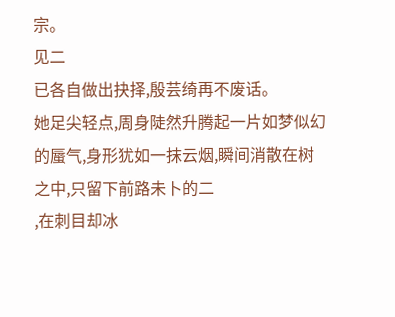宗。
见二
已各自做出抉择,殷芸绮再不废话。
她足尖轻点,周身陡然升腾起一片如梦似幻的蜃气,身形犹如一抹云烟,瞬间消散在树
之中,只留下前路未卜的二
,在刺目却冰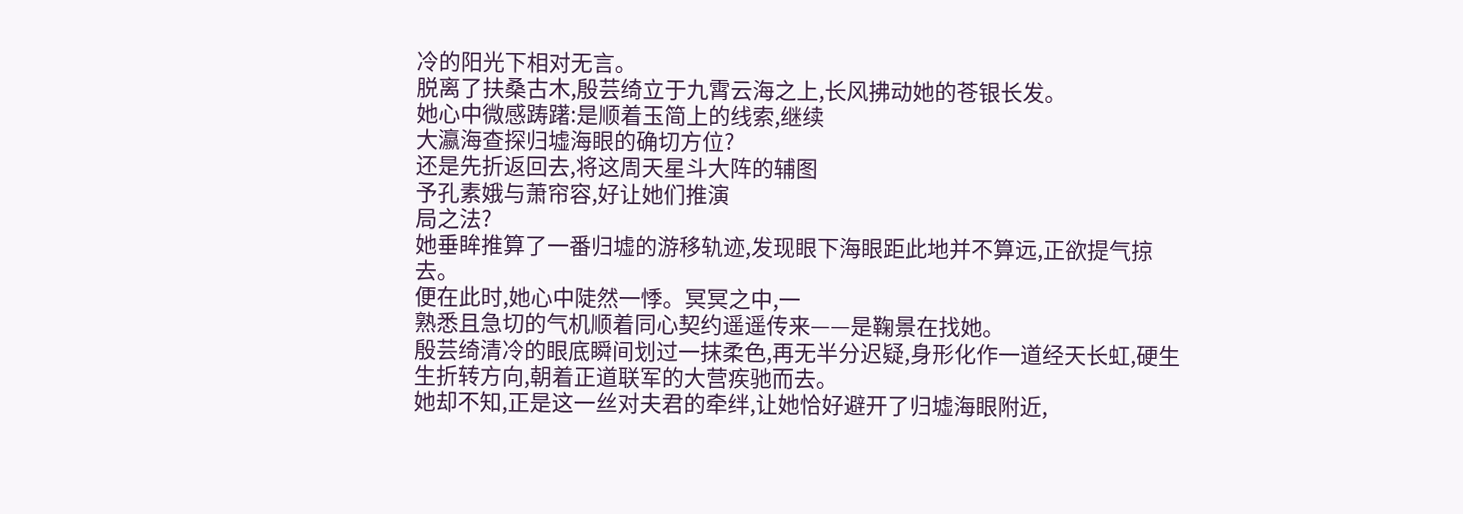冷的阳光下相对无言。
脱离了扶桑古木,殷芸绮立于九霄云海之上,长风拂动她的苍银长发。
她心中微感踌躇:是顺着玉简上的线索,继续
大瀛海查探归墟海眼的确切方位?
还是先折返回去,将这周天星斗大阵的辅图
予孔素娥与萧帘容,好让她们推演
局之法?
她垂眸推算了一番归墟的游移轨迹,发现眼下海眼距此地并不算远,正欲提气掠去。
便在此时,她心中陡然一悸。冥冥之中,一
熟悉且急切的气机顺着同心契约遥遥传来——是鞠景在找她。
殷芸绮清冷的眼底瞬间划过一抹柔色,再无半分迟疑,身形化作一道经天长虹,硬生生折转方向,朝着正道联军的大营疾驰而去。
她却不知,正是这一丝对夫君的牵绊,让她恰好避开了归墟海眼附近,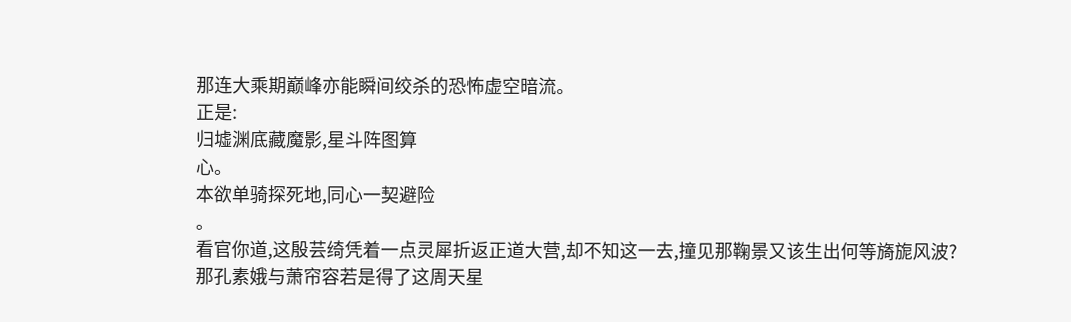那连大乘期巅峰亦能瞬间绞杀的恐怖虚空暗流。
正是:
归墟渊底藏魔影,星斗阵图算
心。
本欲单骑探死地,同心一契避险
。
看官你道,这殷芸绮凭着一点灵犀折返正道大营,却不知这一去,撞见那鞠景又该生出何等旖旎风波?
那孔素娥与萧帘容若是得了这周天星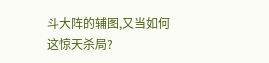斗大阵的辅图,又当如何
这惊天杀局?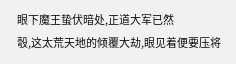眼下魔王蛰伏暗处,正道大军已然
彀,这太荒天地的倾覆大劫,眼见着便要压将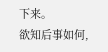下来。
欲知后事如何,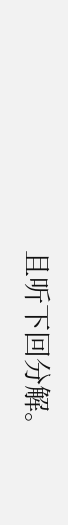且听下回分解。